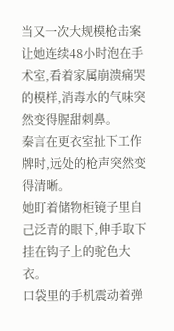当又一次大规模枪击案让她连续48小时泡在手术室,看着家属崩溃痛哭的模样,消毒水的气味突然变得腥甜刺鼻。
秦言在更衣室扯下工作牌时,远处的枪声突然变得清晰。
她盯着储物柜镜子里自己泛青的眼下,伸手取下挂在钩子上的驼色大衣。
口袋里的手机震动着弹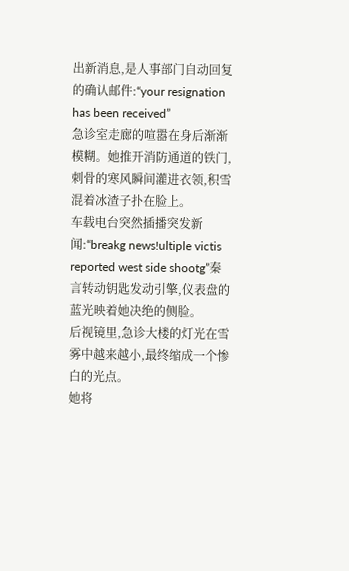出新消息,是人事部门自动回复的确认邮件:“your resignation has been received”
急诊室走廊的喧嚣在身后渐渐模糊。她推开消防通道的铁门,刺骨的寒风瞬间灌进衣领,积雪混着冰渣子扑在脸上。
车载电台突然插播突发新闻:“breakg news!ultiple victis reported west side shootg”秦言转动钥匙发动引擎,仪表盘的蓝光映着她决绝的侧脸。
后视镜里,急诊大楼的灯光在雪雾中越来越小,最终缩成一个惨白的光点。
她将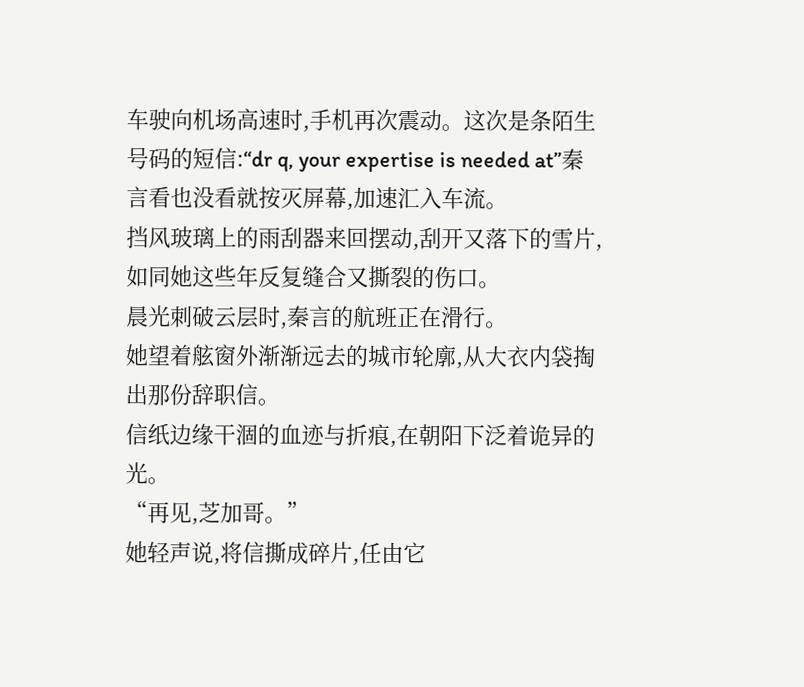车驶向机场高速时,手机再次震动。这次是条陌生号码的短信:“dr q, your expertise is needed at”秦言看也没看就按灭屏幕,加速汇入车流。
挡风玻璃上的雨刮器来回摆动,刮开又落下的雪片,如同她这些年反复缝合又撕裂的伤口。
晨光刺破云层时,秦言的航班正在滑行。
她望着舷窗外渐渐远去的城市轮廓,从大衣内袋掏出那份辞职信。
信纸边缘干涸的血迹与折痕,在朝阳下泛着诡异的光。
“再见,芝加哥。”
她轻声说,将信撕成碎片,任由它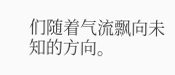们随着气流飘向未知的方向。